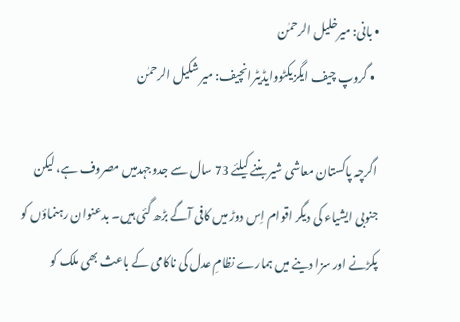• بانی: میرخلیل الرحمٰن
  • گروپ چیف ایگزیکٹووایڈیٹرانچیف: میر شکیل الرحمٰن

اگرچہ پاکستان معاشی شیر بننے کیلئے 73 سال سے جدوجہدمیں مصروف ہے، لیکن جنوبی ایشیاء کی دیگر اقوام اِس دوڑ میں کافی آگے بڑھ گئی ہیں۔ بدعنوان رہنماؤں کو پکڑنے اور سزا دینے میں ہمارے نظامِ عدل کی ناکامی کے باعث بھی ملک کو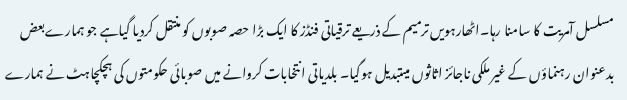مسلسل آمریت کا سامنا رہا۔اٹھارہویں ترمیم کے ذریعے ترقیاتی فنڈز کا ایک بڑا حصہ صوبوں کو منتقل کردیا گیاہے جو ہمارےبعض بدعنوان رہنماؤں کے غیر ملکی ناجائز اثاثوں میںتبدیل ہوگیا۔ بلدیاتی انتخابات کروانے میں صوبائی حکومتوں کی ہچکچاہٹ نے ہمارے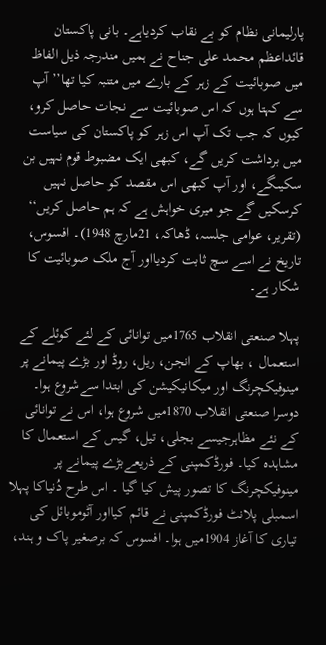پارلیمانی نظام کو بے نقاب کردیاہے۔ بانی پاکستان قائداعظم محمد علی جناح نے ہمیں مندرجہ ذیل الفاظ میں صوبائیت کے زہر کے بارے میں متنبہ کیا تھا’’ آپ سے کہتا ہوں کہ اس صوبائیت سے نجات حاصل کرو، کیوں کہ جب تک آپ اس زہر کو پاکستان کی سیاست میں برداشت کریں گے، کبھی ایک مضبوط قوم نہیں بن سکیںگے، اور آپ کبھی اس مقصد کو حاصل نہیں کرسکیں گے جو میری خواہش ہے کہ ہم حاصل کریں‘‘ (تقریر، عوامی جلسہ، ڈھاکہ، 21مارچ 1948)۔ افسوس، تاریخ نے اسے سچ ثابت کردیااور آج ملک صوبائیت کا شکار ہے۔

پہلا صنعتی انقلاب 1765میں توانائی کے لئے کوئلے کے استعمال ، بھاپ کے انجن، ریل، روڈ اور بڑے پیمانے پر مینوفیکچرنگ اور میکانیکیشن کی ابتدا سےشروع ہوا۔ دوسرا صنعتی انقلاب 1870میں شروع ہوا، اس نے توانائی کے نئے مظاہرجیسے بجلی، تیل، گیس کے استعمال کا مشاہدہ کیا۔ فورڈکمپنی کے ذریعےبڑے پیمانے پر مینوفیکچرنگ کا تصور پیش کیا گیا ۔ اس طرح دُنیاکا پہلا اسمبلی پلانٹ فورڈکمپنی نے قائم کیااور آٹوموبائل کی تیاری کا آغاز 1904میں ہوا۔ افسوس کہ برصغیر پاک و ہند،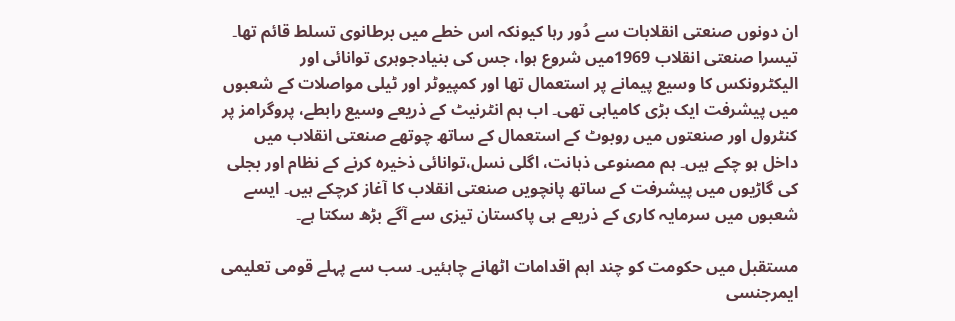ان دونوں صنعتی انقلابات سے دُور رہا کیونکہ اس خطے میں برطانوی تسلط قائم تھا۔ تیسرا صنعتی انقلاب 1969میں شروع ہوا، جس کی بنیادجوہری توانائی اور الیکٹرونکس کا وسیع پیمانے پر استعمال تھا اور کمپیوٹر اور ٹیلی مواصلات کے شعبوں میں پیشرفت ایک بڑی کامیابی تھی۔ اب ہم انٹرنیٹ کے ذریعے وسیع رابطے، پروگرامز پر کنٹرول اور صنعتوں میں روبوٹ کے استعمال کے ساتھ چوتھے صنعتی انقلاب میں داخل ہو چکے ہیں۔ ہم مصنوعی ذہانت، اگلی نسل،توانائی ذخیرہ کرنے کے نظام اور بجلی کی گاڑیوں میں پیشرفت کے ساتھ پانچویں صنعتی انقلاب کا آغاز کرچکے ہیں۔ ایسے شعبوں میں سرمایہ کاری کے ذریعے ہی پاکستان تیزی سے آگے بڑھ سکتا ہے۔

مستقبل میں حکومت کو چند اہم اقدامات اٹھانے چاہئیں۔ سب سے پہلے قومی تعلیمی ایمرجنسی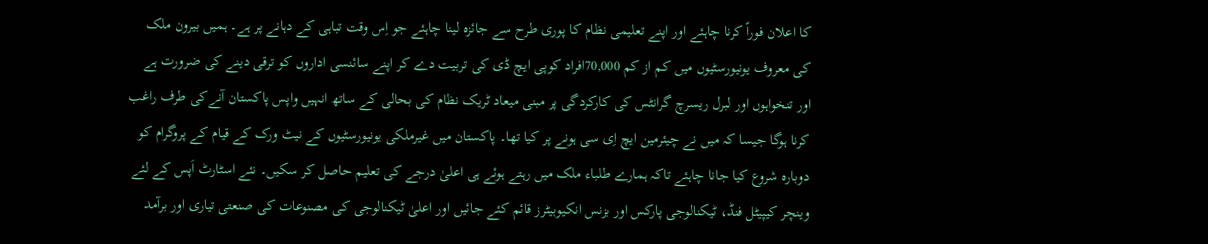کا اعلان فوراً کرنا چاہئے اور اپنے تعلیمی نظام کا پوری طرح سے جائزہ لینا چاہئے جو اِس وقت تباہی کے دہانے پر ہے۔ ہمیں بیرون ملک کی معروف یونیورسٹیوں میں کم از کم 70,000افراد کوپی ایچ ڈی کی تربیت دے کر اپنے سائنسی اداروں کو ترقی دینے کی ضرورت ہے اور تنخواہوں اور لبرل ریسرچ گرانٹس کی کارکردگی پر مبنی میعاد ٹریک نظام کی بحالی کے ساتھ انہیں واپس پاکستان آنےکی طرف راغب کرنا ہوگا جیسا کہ میں نے چیئرمین ایچ اِی سی ہونے پر کیا تھا۔ پاکستان میں غیرملکی یونیورسٹیوں کے نیٹ ورک کے قیام کے پروگرام کو دوبارہ شروع کیا جانا چاہئے تاکہ ہمارے طلباء ملک میں رہتے ہوئے ہی اعلیٰ درجے کی تعلیم حاصل کر سکیں۔ نئے اسٹارٹ اَپس کے لئے وینچر کیپیٹل فنڈ، ٹیکنالوجی پارکس اور بزنس انکیوبیٹرز قائم کئے جائیں اور اعلیٰ ٹیکنالوجی کی مصنوعات کی صنعتی تیاری اور برآمد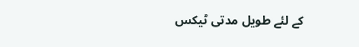کے لئے طویل مدتی ٹیکس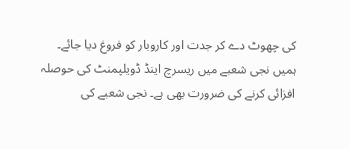کی چھوٹ دے کر جدت اور کاروبار کو فروغ دیا جائے۔ ہمیں نجی شعبے میں ریسرچ اینڈ ڈویلپمنٹ کی حوصلہ افزائی کرنے کی ضرورت بھی ہے۔ نجی شعبے کی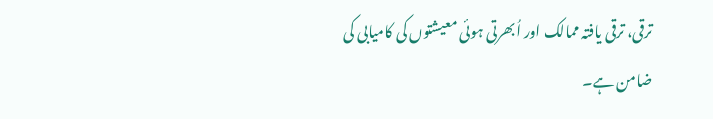ترقی، ترقی یافتہ ممالک اور اُبھرتی ہوئی معیشتوں کی کامیابی کی ضامن ہے۔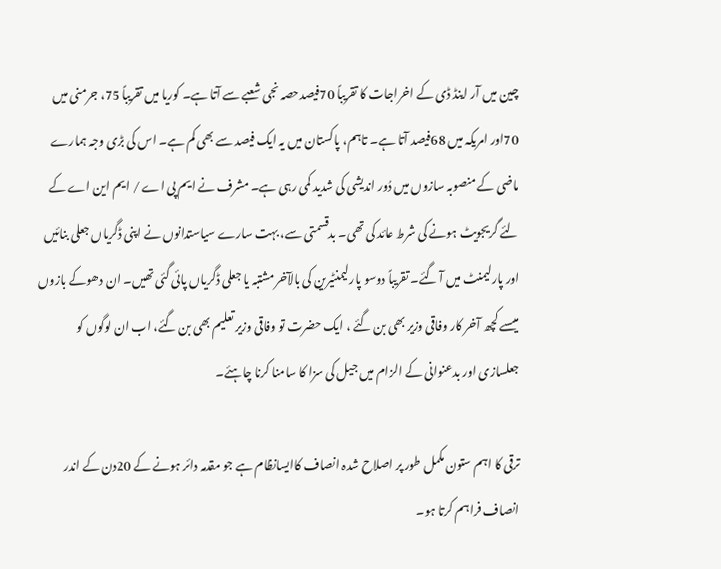چین میں آر اینڈ ڈی کے اخراجات کا تقریباً 70فیصدحصہ نجی شعبے سے آتا ہے۔ کوریا میں تقریباً 75، جرمنی میں 70اور امریکہ میں 68فیصد آتا ہے۔ تاہم، پاکستان میں یہ ایک فیصد سے بھی کم ہے۔ اس کی بڑی وجہ ہمارے ماضی کے منصوبہ سازوں میں دُور اندیشی کی شدید کمی رہی ہے۔ مشرف نے ایم پی اے / ایم این اے کے لئے گریجویٹ ہونے کی شرط عائد کی تھی۔ بدقسمتی سے، بہت سارے سیاستدانوں نے اپنی ڈگریاں جعلی بنائیں اور پارلیمنٹ میں آ گئے۔ تقریباً دوسو پارلیمنٹیرین کی بالآخر مشتبہ یا جعلی ڈگریاں پائی گئی تھیں۔ ان دھوکے بازوں میںسے کچھ آخر کار وفاقی وزیر بھی بن گئے ، ایک حضرت تو وفاقی وزیر تعلیم بھی بن گئے، اب ان لوگوں کو جعلسازی اور بدعنوانی کے الزام میں جیل کی سزا کا سامنا کرنا چاہئے۔

ترقی کا اہم ستون مکمل طور پر اصلاح شدہ انصاف کاایسانظام ہے جو مقدمہ دائر ہونے کے 20دن کے اندر انصاف فراہم کرتا ہو۔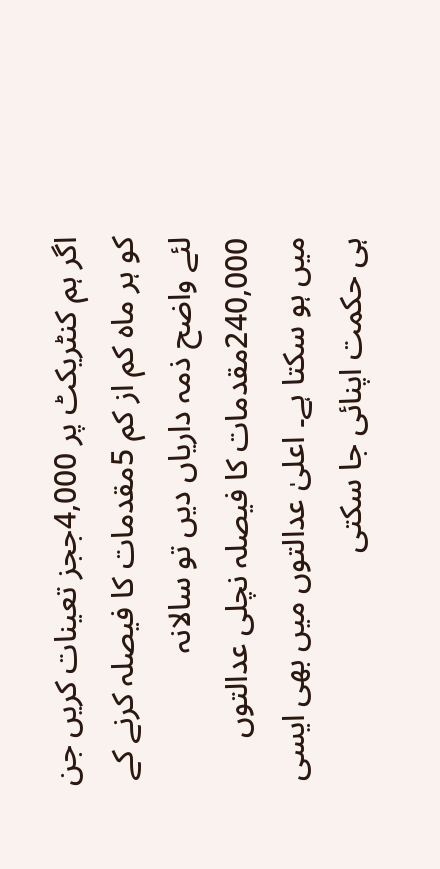اگر ہم کنٹریکٹ پر 4,000ججز تعینات کریں جن کو ہر ماہ کم از کم 5مقدمات کا فیصلہ کرنے کے لئے واضح ذمہ داریاں دیں تو سالانہ 240,000مقدمات کا فیصلہ نچلی عدالتوں میں ہو سکتا ہے۔ اعلیٰ عدالتوں میں بھی ایسی ہی حکمت اپنائی جا سکتی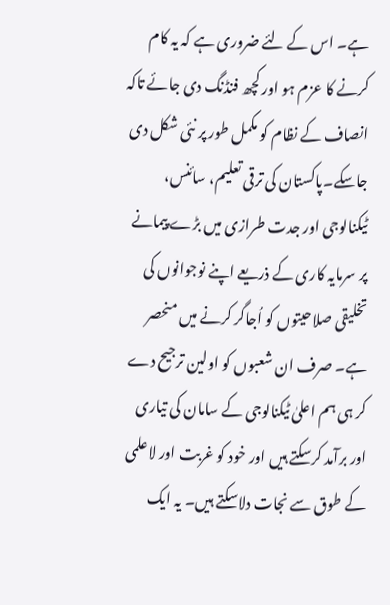ہے۔ اس کے لئے ضروری ہے کہ یہ کام کرنے کا عزم ہو اور کچھ فنڈنگ دی جائے تاکہ انصاف کے نظام کو مکمل طور پر نئی شکل دی جاسکے۔پاکستان کی ترقی تعلیم، سائنس، ٹیکنالوجی اور جدت طرازی میں بڑے پیمانے پر سرمایہ کاری کے ذریعے اپنے نوجوانوں کی تخلیقی صلاحیتوں کو اُجاگر کرنے میں منحصر ہے۔ صرف ان شعبوں کو اولین ترجیح دے کر ہی ہم اعلیٰ ٹیکنالوجی کے سامان کی تیاری اور برآمد کرسکتے ہیں اور خود کو غربت اور لاعلمی کے طوق سے نجات دلاسکتے ہیں۔ یہ ایک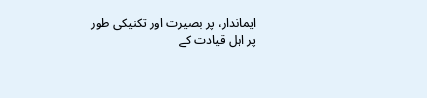ایماندار، پر بصیرت اور تکنیکی طور پر اہل قیادت کے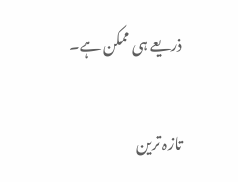ذریعے ہی ممکن ہے۔

تازہ ترین